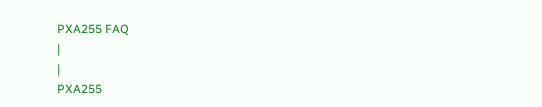PXA255 FAQ
|
|
PXA255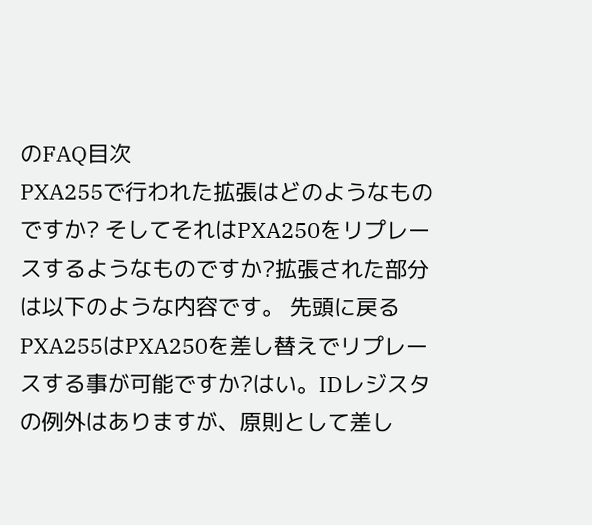のFAQ目次
PXA255で行われた拡張はどのようなものですか? そしてそれはPXA250をリプレースするようなものですか?拡張された部分は以下のような内容です。 先頭に戻るPXA255はPXA250を差し替えでリプレースする事が可能ですか?はい。IDレジスタの例外はありますが、原則として差し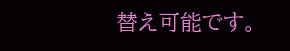替え可能です。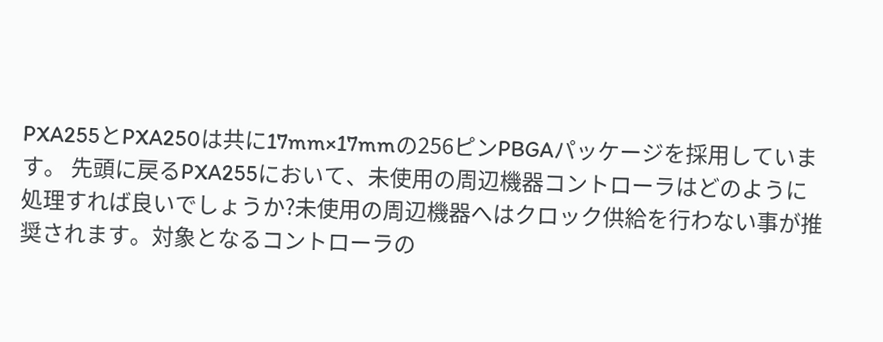PXA255とPXA250は共に17mm×17mmの256ピンPBGAパッケージを採用しています。 先頭に戻るPXA255において、未使用の周辺機器コントローラはどのように処理すれば良いでしょうか?未使用の周辺機器へはクロック供給を行わない事が推奨されます。対象となるコントローラの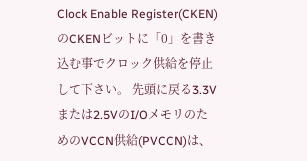Clock Enable Register(CKEN)のCKENビットに「0」を書き込む事でクロック供給を停止して下さい。 先頭に戻る3.3Vまたは2.5VのI/OメモリのためのVCCN供給(PVCCN)は、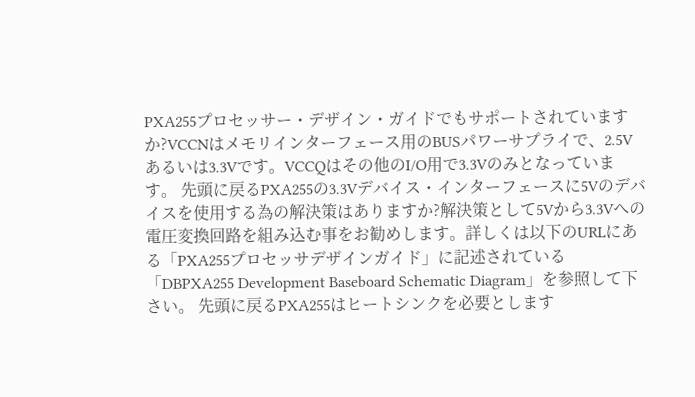PXA255プロセッサー・デザイン・ガイドでもサポートされていますか?VCCNはメモリインターフェース用のBUSパワーサプライで、2.5Vあるいは3.3Vです。VCCQはその他のI/O用で3.3Vのみとなっています。 先頭に戻るPXA255の3.3Vデバイス・インターフェースに5Vのデバイスを使用する為の解決策はありますか?解決策として5Vから3.3Vへの電圧変換回路を組み込む事をお勧めします。詳しくは以下のURLにある「PXA255プロセッサデザインガイド」に記述されている「DBPXA255 Development Baseboard Schematic Diagram」を参照して下さい。 先頭に戻るPXA255はヒートシンクを必要とします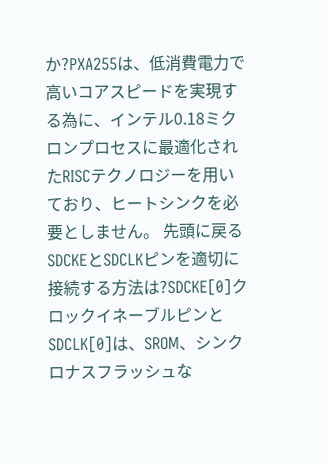か?PXA255は、低消費電力で高いコアスピードを実現する為に、インテル0.18ミクロンプロセスに最適化されたRISCテクノロジーを用いており、ヒートシンクを必要としません。 先頭に戻るSDCKEとSDCLKピンを適切に接続する方法は?SDCKE[0]クロックイネーブルピンとSDCLK[0]は、SROM、シンクロナスフラッシュな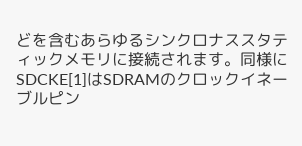どを含むあらゆるシンクロナススタティックメモリに接続されます。同様にSDCKE[1]はSDRAMのクロックイネーブルピン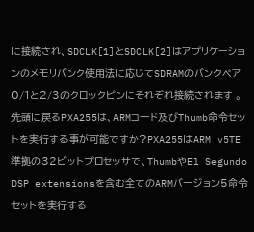に接続され、SDCLK[1]とSDCLK[2]はアプリケーションのメモリバンク使用法に応じてSDRAMのバンクペア0/1と2/3のクロックピンにそれぞれ接続されます 。 先頭に戻るPXA255は、ARMコード及びThumb命令セットを実行する事が可能ですか?PXA255はARM v5TE準拠の32ビットプロセッサで、ThumbやEl Segundo DSP extensionsを含む全てのARMバージョン5命令セットを実行する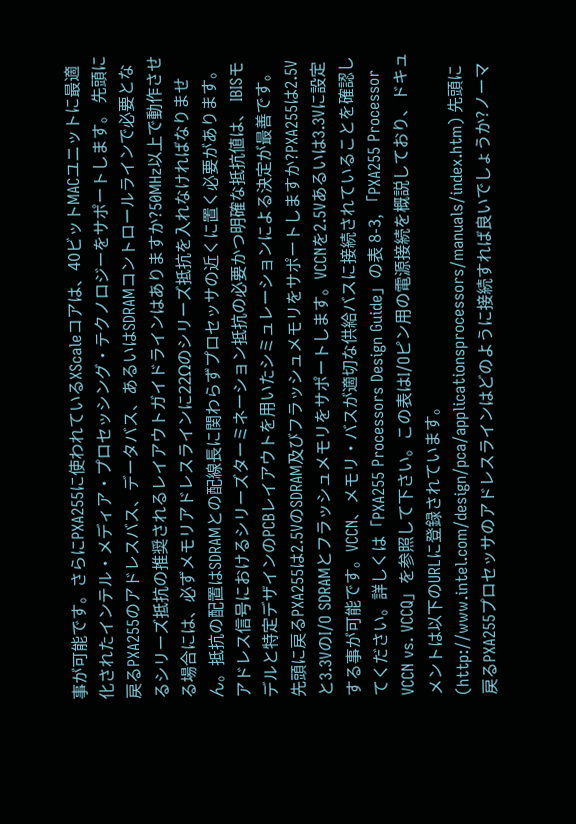事が可能です。さらにPXA255に使われているXScaleコアは、40ビットMACユニットに最適化されたインテル・メディア・プロセッシング・テクノロジーをサポートします。 先頭に戻るPXA255のアドレスバス、データバス、あるいはSDRAMコントロールラインで必要となるシリーズ抵抗の推奨されるレイアウトガイドラインはありますか?50MHz以上で動作させる場合には、必ずメモリアドレスラインに22Ωのシリーズ抵抗を入れなければなりません。抵抗の配置はSDRAMとの配線長に関わらずプロセッサの近くに置く必要があります。アドレス信号におけるシリーズターミネーション抵抗の必要かつ明確な抵抗値は、 IBISモデルと特定デザインのPCBレイアウトを用いたシミュレーションによる決定が最善です。 先頭に戻るPXA255は2.5VのSDRAM及びフラッシュメモリをサポートしますか?PXA255は2.5Vと3.3VのI/O SDRAMとフラッシュメモリをサポートします。VCCNを2.5Vあるいは3.3Vに設定する事が可能です。VCCN、メモリ・バスが適切な供給バスに接続されていることを確認してください。詳しくは「PXA255 Processors Design Guide」の表 8-3, 「PXA255 Processor VCCN vs. VCCQ」を参照して下さい。この表はI/Oピン用の電源接続を概説しており、ドキュメントは以下のURLに登録されています。 (http://www.intel.com/design/pca/applicationsprocessors/manuals/index.htm) 先頭に戻るPXA255プロセッサのアドレスラインはどのように接続すれば良いでしょうか?ノーマ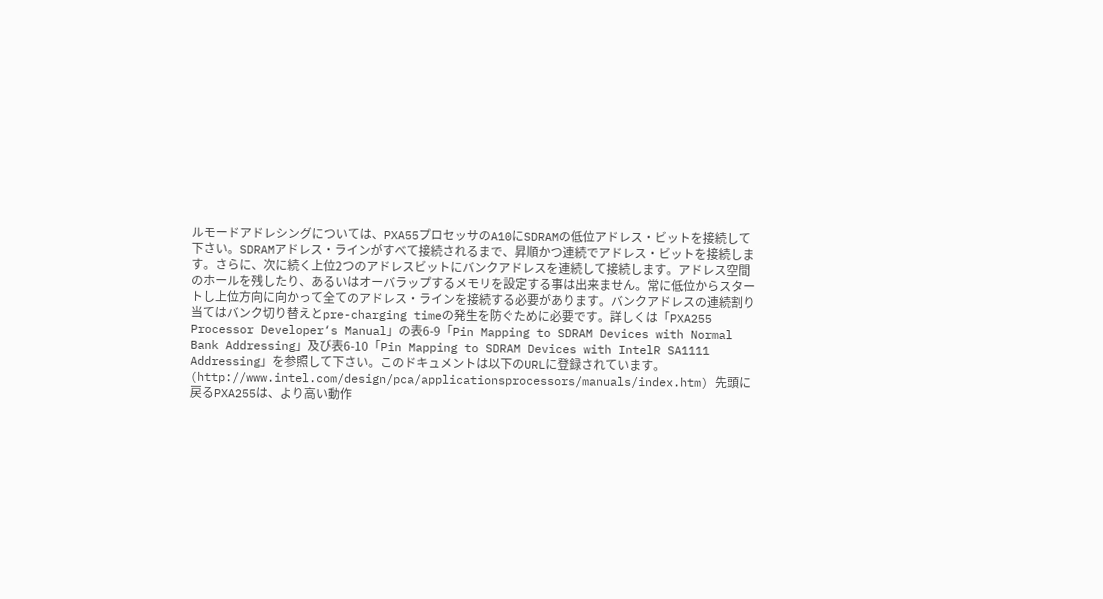ルモードアドレシングについては、PXA55プロセッサのA10にSDRAMの低位アドレス・ビットを接続して下さい。SDRAMアドレス・ラインがすべて接続されるまで、昇順かつ連続でアドレス・ビットを接続します。さらに、次に続く上位2つのアドレスビットにバンクアドレスを連続して接続します。アドレス空間のホールを残したり、あるいはオーバラップするメモリを設定する事は出来ません。常に低位からスタートし上位方向に向かって全てのアドレス・ラインを接続する必要があります。バンクアドレスの連続割り当てはバンク切り替えとpre-charging timeの発生を防ぐために必要です。詳しくは「PXA255 Processor Developer‘s Manual」の表6-9「Pin Mapping to SDRAM Devices with Normal Bank Addressing」及び表6-10「Pin Mapping to SDRAM Devices with IntelR SA1111 Addressing」を参照して下さい。このドキュメントは以下のURLに登録されています。(http://www.intel.com/design/pca/applicationsprocessors/manuals/index.htm) 先頭に戻るPXA255は、より高い動作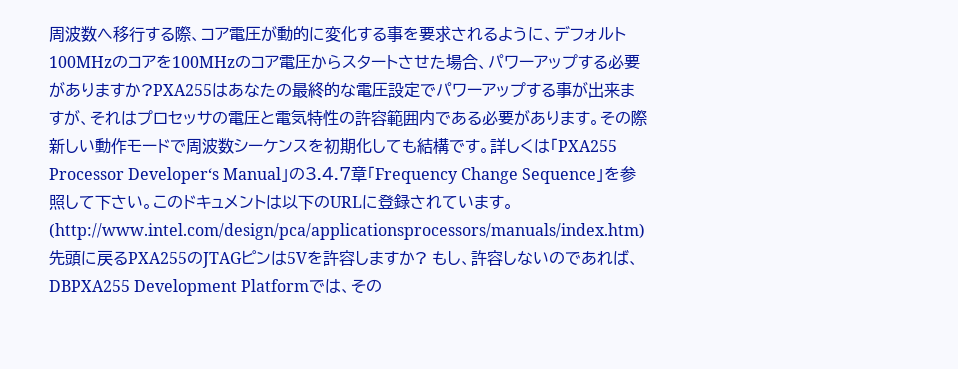周波数へ移行する際、コア電圧が動的に変化する事を要求されるように、デフォルト100MHzのコアを100MHzのコア電圧からスタートさせた場合、パワーアップする必要がありますか?PXA255はあなたの最終的な電圧設定でパワーアップする事が出来ますが、それはプロセッサの電圧と電気特性の許容範囲内である必要があります。その際新しい動作モードで周波数シーケンスを初期化しても結構です。詳しくは「PXA255 Processor Developer‘s Manual」の3.4.7章「Frequency Change Sequence」を参照して下さい。このドキュメントは以下のURLに登録されています。(http://www.intel.com/design/pca/applicationsprocessors/manuals/index.htm) 先頭に戻るPXA255のJTAGピンは5Vを許容しますか? もし、許容しないのであれば、DBPXA255 Development Platformでは、その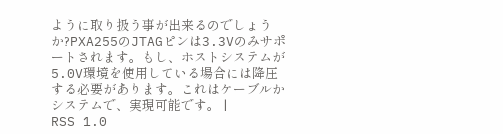ように取り扱う事が出来るのでしょうか?PXA255のJTAGピンは3.3Vのみサポートされます。もし、ホストシステムが5.0V環境を使用している場合には降圧する必要があります。これはケーブルかシステムで、実現可能です。 |
RSS 1.0